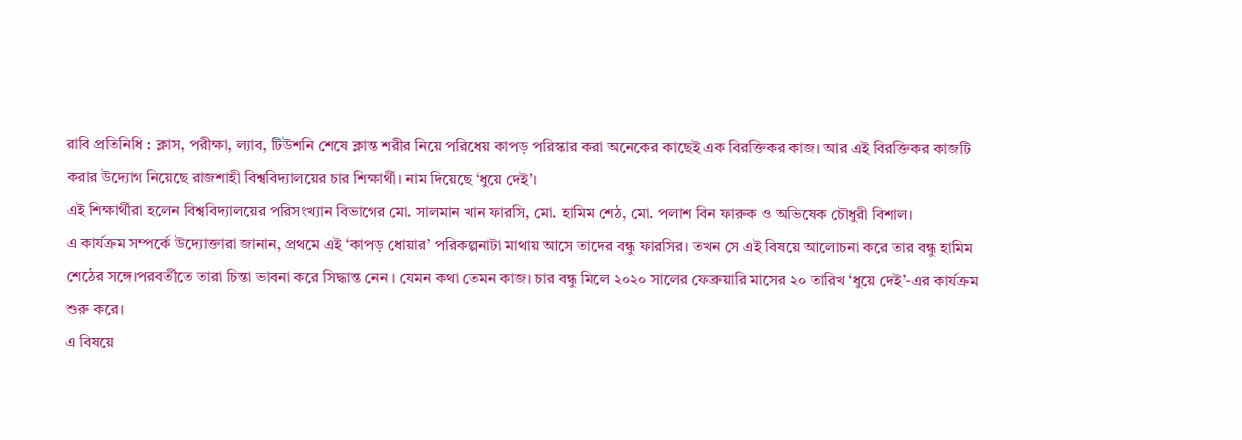রাবি প্রতিনিধি : ক্লাস, পরীক্ষা, ল্যাব, টিউশনি শেষে ক্লান্ত শরীর নিয়ে পরিধেয় কাপড় পরিস্কার করা অনেকের কাছেই এক বিরক্তিকর কাজ। আর এই বিরক্তিকর কাজটি করার উদ্যোগ নিয়েছে রাজশাহী বিশ্ববিদ্যালয়ের চার শিক্ষার্থী। নাম দিয়েছে ‘ধুয়ে দেই’।
এই শিক্ষার্থীরা হলেন বিশ্ববিদ্যালয়ের পরিসংখ্যান বিভাগের মো. সালমান খান ফারসি, মো. হামিম শেঠ, মো. পলাশ বিন ফারুক ও অভিষেক চৌধুরী বিশাল।
এ কার্যক্রম সম্পর্কে উদ্যোক্তারা জানান, প্রথমে এই ‘কাপড় ধোয়ার’ পরিকল্পনাটা মাথায় আসে তাদের বন্ধু ফারসির। তখন সে এই বিষয়ে আলোচনা করে তার বন্ধু হামিম শেঠের সঙ্গে।পরবর্তীতে তারা চিন্তা ভাবনা করে সিদ্ধান্ত নেন । যেমন কথা তেমন কাজ। চার বন্ধু মিলে ২০২০ সালের ফেব্রুয়ারি মাসের ২০ তারিখ ‘ধুয়ে দেই’-এর কার্যক্রম শুরু করে।
এ বিষয়ে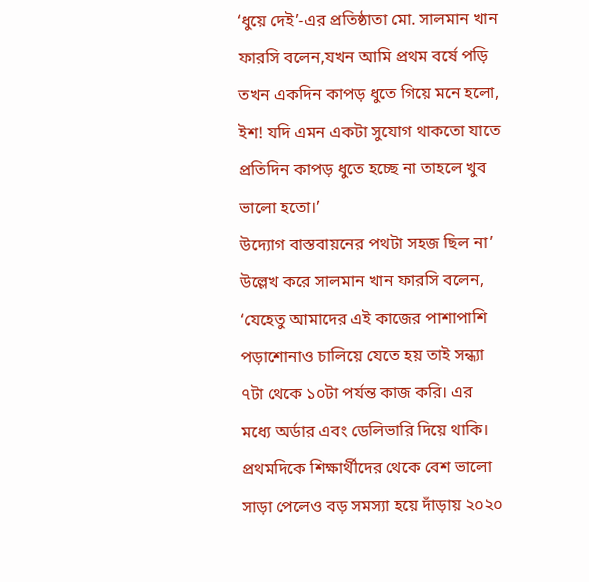‘ধুয়ে দেই’-এর প্রতিষ্ঠাতা মো. সালমান খান ফারসি বলেন,যখন আমি প্রথম বর্ষে পড়ি তখন একদিন কাপড় ধুতে গিয়ে মনে হলো, ইশ! যদি এমন একটা সুযোগ থাকতো যাতে প্রতিদিন কাপড় ধুতে হচ্ছে না তাহলে খুব ভালো হতো।’
উদ্যোগ বাস্তবায়নের পথটা সহজ ছিল না’ উল্লেখ করে সালমান খান ফারসি বলেন, ‘যেহেতু আমাদের এই কাজের পাশাপাশি পড়াশোনাও চালিয়ে যেতে হয় তাই সন্ধ্যা ৭টা থেকে ১০টা পর্যন্ত কাজ করি। এর মধ্যে অর্ডার এবং ডেলিভারি দিয়ে থাকি। প্রথমদিকে শিক্ষার্থীদের থেকে বেশ ভালো সাড়া পেলেও বড় সমস্যা হয়ে দাঁড়ায় ২০২০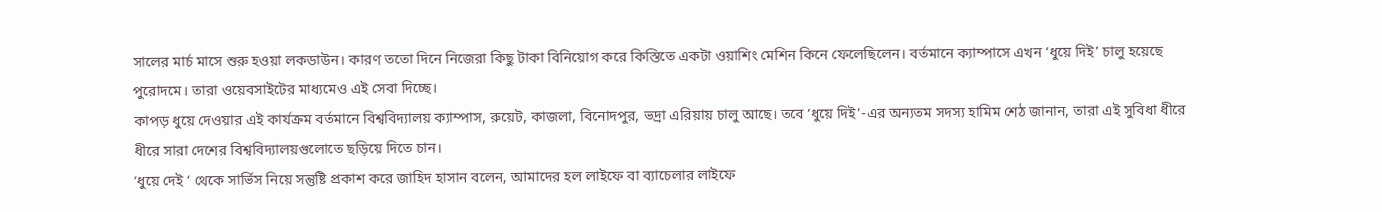সালের মার্চ মাসে শুরু হওয়া লকডাউন। কারণ ততো দিনে নিজেরা কিছু টাকা বিনিয়োগ করে কিস্তিতে একটা ওয়াশিং মেশিন কিনে ফেলেছিলেন। বর্তমানে ক্যাম্পাসে এখন ‘ধুয়ে দিই’ চালু হয়েছে পুরোদমে। তারা ওয়েবসাইটের মাধ্যমেও এই সেবা দিচ্ছে।
কাপড় ধুয়ে দেওয়ার এই কার্যক্রম বর্তমানে বিশ্ববিদ্যালয় ক্যাম্পাস, রুয়েট, কাজলা, বিনোদপুর, ভদ্রা এরিয়ায় চালু আছে। তবে ‘ধুয়ে দিই’-এর অন্যতম সদস্য হামিম শেঠ জানান, তারা এই সুবিধা ধীরে ধীরে সারা দেশের বিশ্ববিদ্যালয়গুলোতে ছড়িয়ে দিতে চান।
‘ধুয়ে দেই ‘ থেকে সার্ভিস নিয়ে সন্তুষ্টি প্রকাশ করে জাহিদ হাসান বলেন, আমাদের হল লাইফে বা ব্যাচেলার লাইফে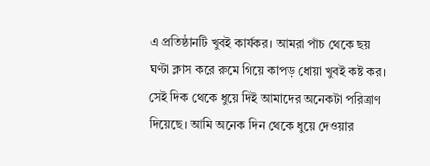এ প্রতিষ্ঠানটি খুবই কার্যকর। আমরা পাঁচ থেকে ছয় ঘণ্টা ক্লাস করে রুমে গিয়ে কাপড় ধোয়া খুবই কষ্ট কর। সেই দিক থেকে ধুয়ে দিই আমাদের অনেকটা পরিত্রাণ দিয়েছে। আমি অনেক দিন থেকে ধুয়ে দেওয়ার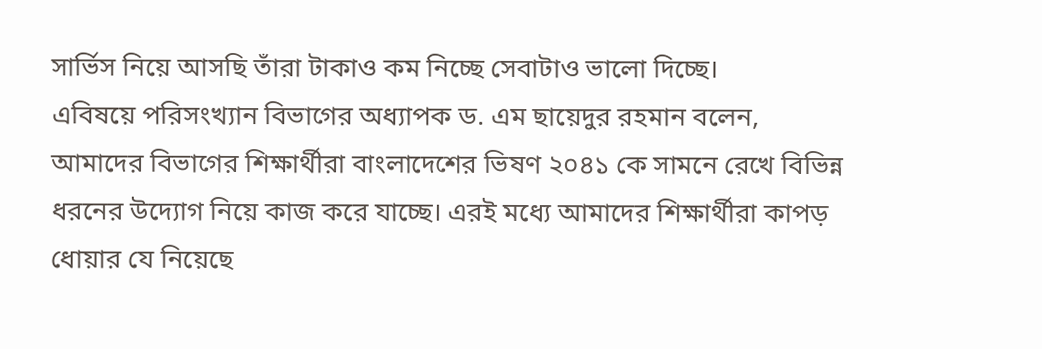সার্ভিস নিয়ে আসছি তাঁরা টাকাও কম নিচ্ছে সেবাটাও ভালো দিচ্ছে।
এবিষয়ে পরিসংখ্যান বিভাগের অধ্যাপক ড. এম ছায়েদুর রহমান বলেন, আমাদের বিভাগের শিক্ষার্থীরা বাংলাদেশের ভিষণ ২০৪১ কে সামনে রেখে বিভিন্ন ধরনের উদ্যোগ নিয়ে কাজ করে যাচ্ছে। এরই মধ্যে আমাদের শিক্ষার্থীরা কাপড় ধোয়ার যে নিয়েছে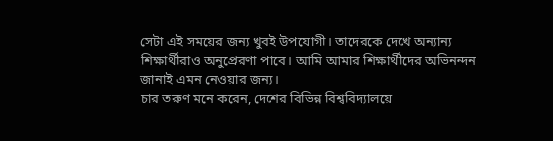সেটা এই সময়ের জন্য খুবই উপযোগী। তাদেরকে দেখে অন্যান্য শিক্ষার্থীরাও অনুপ্রেরণা পাবে। আমি আমার শিক্ষার্থীদের অভিনন্দন জানাই এমন নেওয়ার জন্য।
চার তরুণ মনে করেন, দেশের বিভিন্ন বিশ্ববিদ্যালয়ে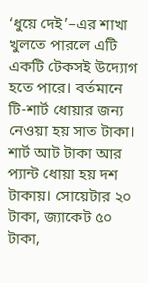‘ধুয়ে দেই’–এর শাখা খুলতে পারলে এটি একটি টেকসই উদ্যোগ হতে পারে। বর্তমানে টি-শার্ট ধোয়ার জন্য নেওয়া হয় সাত টাকা। শার্ট আট টাকা আর প্যান্ট ধোয়া হয় দশ টাকায়। সোয়েটার ২০ টাকা, জ্যাকেট ৫০ টাকা,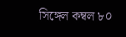সিঙ্গেল কম্বল ৮০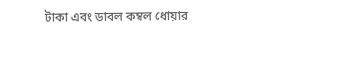টাকা এবং ডাবল কম্বল ধোয়ার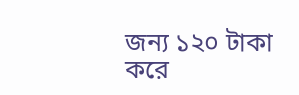জন্য ১২০ টাকা করে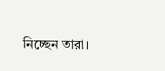নিচ্ছেন তারা।